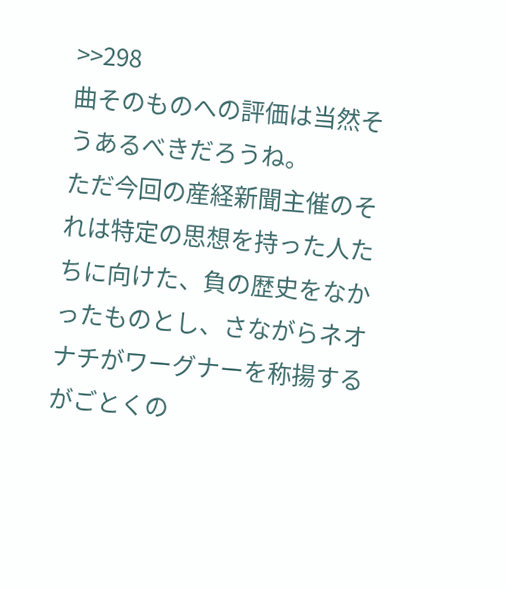>>298
曲そのものへの評価は当然そうあるべきだろうね。
ただ今回の産経新聞主催のそれは特定の思想を持った人たちに向けた、負の歴史をなかったものとし、さながらネオナチがワーグナーを称揚するがごとくの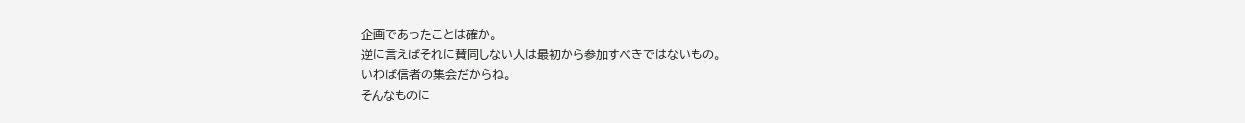企画であったことは確か。
逆に言えばそれに賛同しない人は最初から参加すべきではないもの。
いわば信者の集会だからね。
そんなものに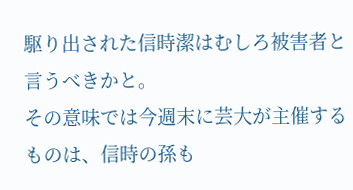駆り出された信時潔はむしろ被害者と言うべきかと。
その意味では今週末に芸大が主催するものは、信時の孫も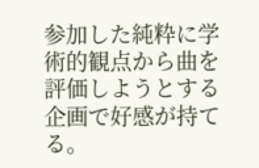参加した純粋に学術的観点から曲を評価しようとする企画で好感が持てる。